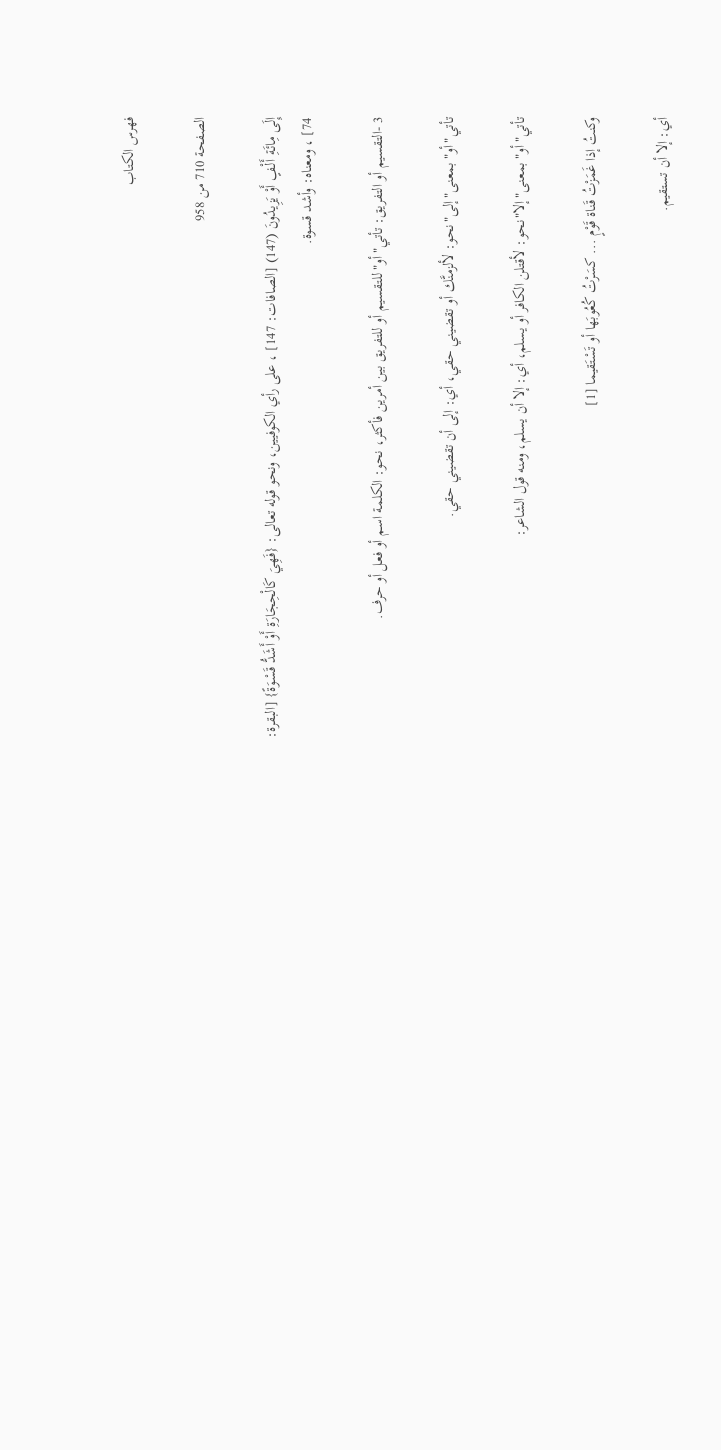فهرس الكتاب

الصفحة 710 من 958

إِلَى مِائَةِ أَلْفٍ أَوْ يَزِيدُونَ (147) [الصافات: 147] ، على رأي الكوفيين، ونحو قوله تعالى: {فَهِيَ كَالْحِجَارَةِ أَوْ أَشَدُّ قَسْوَةً} [البقرة: 74] ، ومعناه: وأشد قسوة.

3 -التقسيم أو التفريق: تأتي"أو"للتقسيم أو للتفريق بين أمرين فأكثر، نحو: الكلمة اسم أو فعل أو حرف.

تأتي"أو"بمعنى"إلى"نحو: لألزمنَّك أو تقضيني حقي، أي: إلى أن تقضيني حقي.

تأتي"أو"بمعنى"إلا"نحو: لأقتلن الكافر أو يسلم، أي: إلا أن يسلم، ومنه قول الشاعر:

وكنتُ إذا غَمَزْتُ قَناة قَوْمٍ ... كسَرْتُ كُعُوبَها أو تَسْتَقيما [1]

أي: إلا أن تستقيم.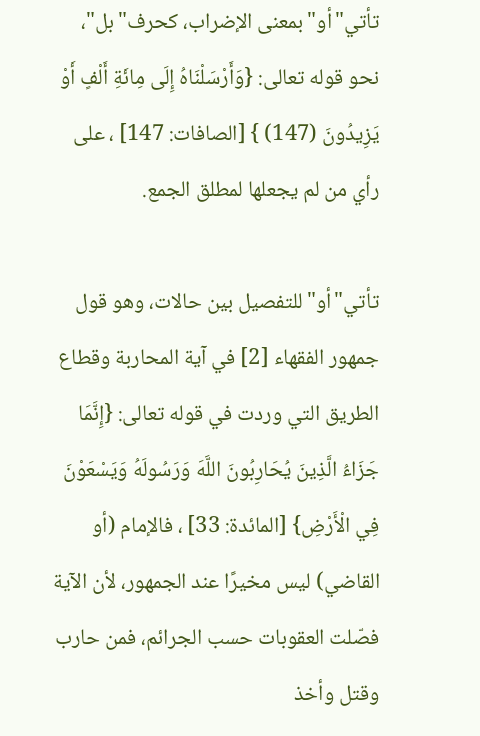تأتي"أو"بمعنى الإضراب، كحرف"بل"، نحو قوله تعالى: {وَأَرْسَلْنَاهُ إِلَى مِائَةِ أَلْفٍ أَوْ يَزِيدُونَ (147) } [الصافات: 147] ، على رأي من لم يجعلها لمطلق الجمع.

تأتي"أو"للتفصيل بين حالات، وهو قول جمهور الفقهاء [2] في آية المحاربة وقطاع الطريق التي وردت في قوله تعالى: {إِنَّمَا جَزَاءُ الَّذِينَ يُحَارِبُونَ اللَّهَ وَرَسُولَهُ وَيَسْعَوْنَ فِي الْأَرْضِ} [المائدة: 33] ، فالإمام (أو القاضي) ليس مخيرًا عند الجمهور، لأن الآية فصّلت العقوبات حسب الجرائم، فمن حارب وقتل وأخذ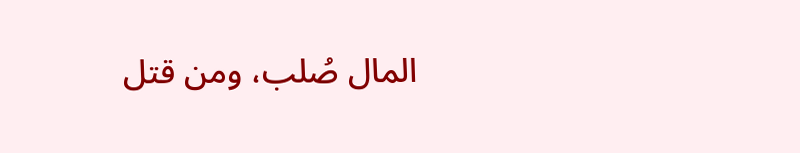المال صُلب، ومن قتل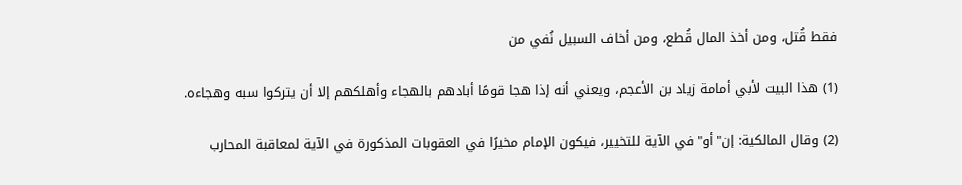فقط قُتل، ومن أخذ المال قُطع، ومن أخاف السبيل نُفي من

(1) هذا البيت لأبي أمامة زياد بن الأعجم، ويعني أنه إذا هجا قومًا أبادهم بالهجاء وأهلكهم إلا أن يتركوا سبه وهجاءه.

(2) وقال المالكية: إن"أو"في الآية للتخيير، فيكون الإمام مخيرًا في العقوبات المذكورة في الآية لمعاقبة المحارب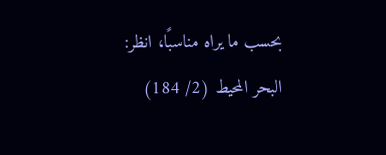بحسب ما يراه مناسبًا، انظر: البحر المحيط (2/ 184)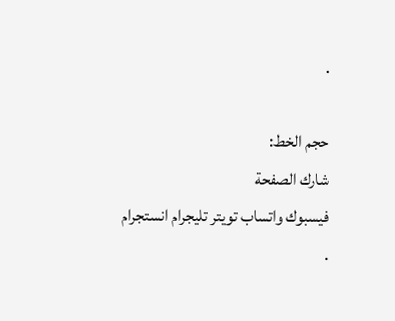.

حجم الخط:
شارك الصفحة
فيسبوك واتساب تويتر تليجرام انستجرام
.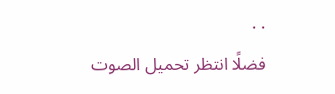. .
فضلًا انتظر تحميل الصوت